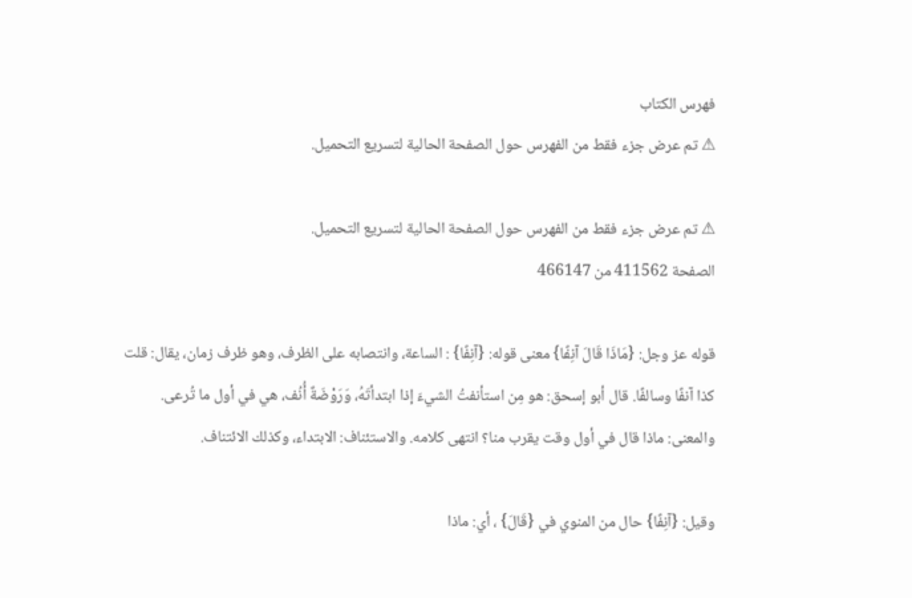فهرس الكتاب
⚠ تم عرض جزء فقط من الفهرس حول الصفحة الحالية لتسريع التحميل.

⚠ تم عرض جزء فقط من الفهرس حول الصفحة الحالية لتسريع التحميل.
الصفحة 411562 من 466147

قوله عز وجل: {مَاذَا قَالَ آنِفًا} معنى قوله: {آنِفًا} : الساعة، وانتصابه على الظرف، وهو ظرف زمان، يقال: قلت كذا آنفًا وسالفًا. قال أبو إسحق: هو مِن استأنفتُ الشيءَ إذا ابتدأتَهُ، وَرَوْضَةٌ أُنُف، هي في أول ما تُرعى. والمعنى: ماذا قال في أول وقت يقرب منا؟ انتهى كلامه. والاستئناف: الابتداء، وكذلك الائتناف.

وقيل: {آنِفًا} حال من المنوي في {قَالَ} ، أي: ماذا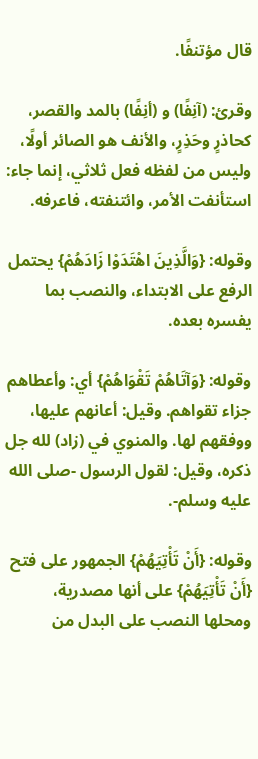قال مؤتنفًا.

وقرئ: (آنِفًا) و (أنِفًا) بالمد والقصر، كحاذرٍ وحَذِرٍ، والأنف هو الصائر أولًا، وليس من لفظه فعل ثلاثي، إنما جاء: استأنفت الأمر، وائتنفته، فاعرفه.

وقوله: {وَالَّذِينَ اهْتَدَوْا زَادَهُمْ} يحتمل الرفع على الابتداء، والنصب بما يفسره بعده.

وقوله: {وَآتَاهُمْ تَقْوَاهُمْ} أي: وأعطاهم جزاء تقواهم. وقيل: أعانهم عليها، ووفقهم لها. والمنوي في (زاد) لله جل ذكره، وقيل: لقول الرسول -صلى الله عليه وسلم-.

وقوله: {أَنْ تَأْتِيَهُمْ} الجمهور على فتح {أَنْ تَأْتِيَهُمْ} على أنها مصدرية، ومحلها النصب على البدل من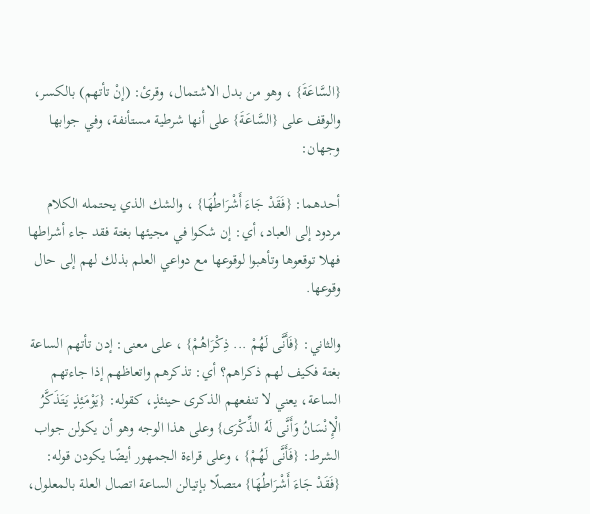{السَّاعَةَ} ، وهو من بدل الاشتمال، وقرئ: (إنْ تأتهم) بالكسر، والوقف على {السَّاعَةَ} على أنها شرطية مستأنفة، وفي جوابها وجهان:

أحدهما: {فَقَدْ جَاءَ أَشْرَاطُهَا} ، والشك الذي يحتمله الكلام مردود إلى العباد، أي: إن شكوا في مجيئها بغتة فقد جاء أشراطها فهلا توقعوها وتأهبوا لوقوعها مع دواعي العلم بذلك لهم إلى حال وقوعها.

والثاني: {فَأَنَّى لَهُمْ ... ذِكْرَاهُمْ} ، على معنى: إدن تأتهم الساعة بغتة فكيف لهم ذكراهم؟ أي: تذكرهم واتعاظهم إذا جاءتهم الساعة، يعني لا تنفعهم الذكرى حينئذٍ، كقوله: {يَوْمَئِذٍ يَتَذَكَّرُ الْإِنْسَانُ وَأَنَّى لَهُ الذِّكْرَى} وعلى هذا الوجه وهو أن يكولن جواب الشرط: {فَأَنَّى لَهُمْ} ، وعلى قراءة الجمهور أيضًا يكودن قوله: {فَقَدْ جَاءَ أَشْرَاطُهَا} متصلًا بإتيالن الساعة اتصال العلة بالمعلول،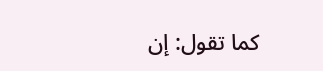كما تقول: إن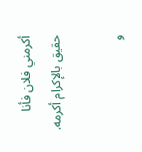أكرمني فلان فأنا حقيق بالإكرام أكرمه.

و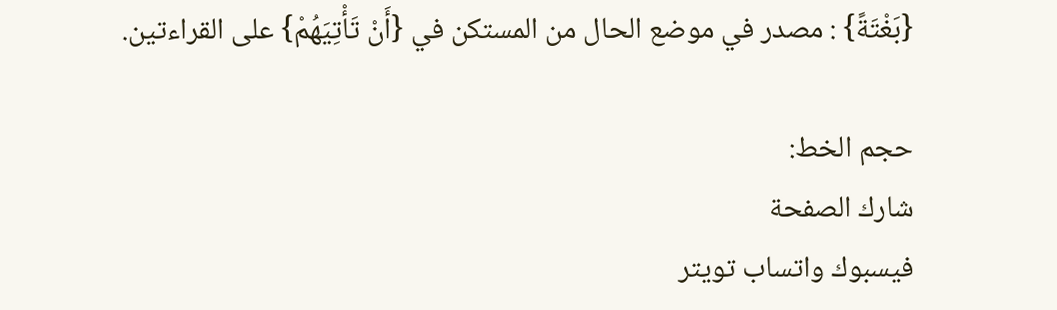{بَغْتَةً} : مصدر في موضع الحال من المستكن في {أَنْ تَأْتِيَهُمْ} على القراءتين.

حجم الخط:
شارك الصفحة
فيسبوك واتساب تويتر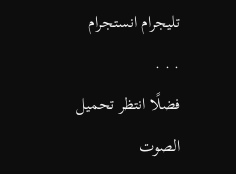تليجرام انستجرام
. . .
فضلًا انتظر تحميل الصوت